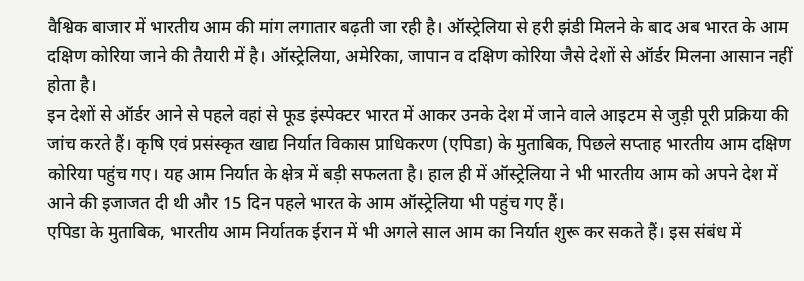वैश्विक बाजार में भारतीय आम की मांग लगातार बढ़ती जा रही है। ऑस्ट्रेलिया से हरी झंडी मिलने के बाद अब भारत के आम दक्षिण कोरिया जाने की तैयारी में है। ऑस्ट्रेलिया, अमेरिका, जापान व दक्षिण कोरिया जैसे देशों से ऑर्डर मिलना आसान नहीं होता है।
इन देशों से ऑर्डर आने से पहले वहां से फूड इंस्पेक्टर भारत में आकर उनके देश में जाने वाले आइटम से जुड़ी पूरी प्रक्रिया की जांच करते हैं। कृषि एवं प्रसंस्कृत खाद्य निर्यात विकास प्राधिकरण (एपिडा) के मुताबिक, पिछले सप्ताह भारतीय आम दक्षिण कोरिया पहुंच गए। यह आम निर्यात के क्षेत्र में बड़ी सफलता है। हाल ही में ऑस्ट्रेलिया ने भी भारतीय आम को अपने देश में आने की इजाजत दी थी और 15 दिन पहले भारत के आम ऑस्ट्रेलिया भी पहुंच गए हैं।
एपिडा के मुताबिक, भारतीय आम निर्यातक ईरान में भी अगले साल आम का निर्यात शुरू कर सकते हैं। इस संबंध में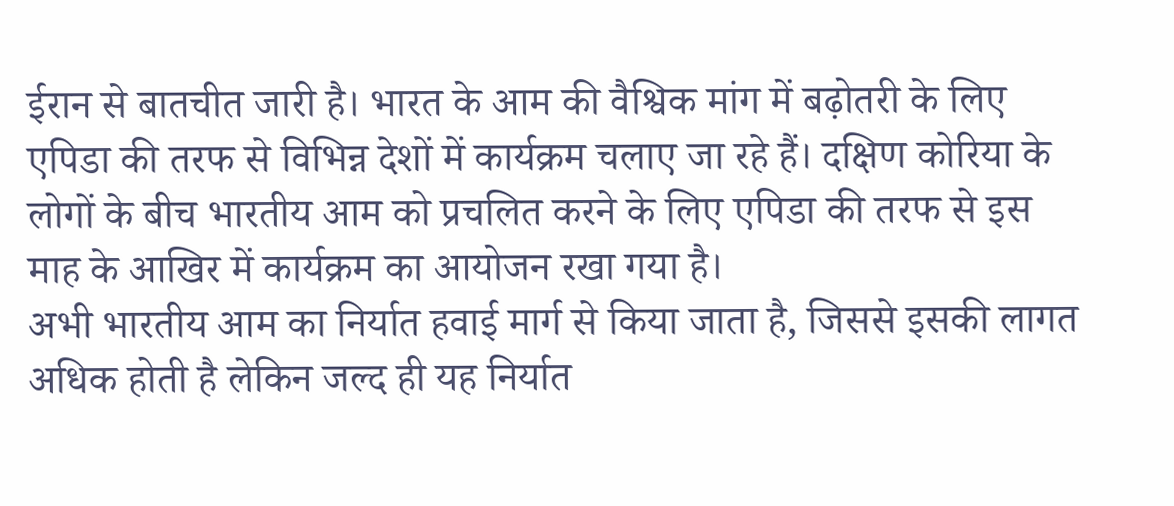ईरान से बातचीत जारी है। भारत के आम की वैश्विक मांग में बढ़ोतरी के लिए एपिडा की तरफ से विभिन्न देशों में कार्यक्रम चलाए जा रहे हैं। दक्षिण कोरिया के लोगों के बीच भारतीय आम को प्रचलित करने के लिए एपिडा की तरफ से इस माह के आखिर में कार्यक्रम का आयोजन रखा गया है।
अभी भारतीय आम का निर्यात हवाई मार्ग से किया जाता है, जिससे इसकी लागत अधिक होती है लेकिन जल्द ही यह निर्यात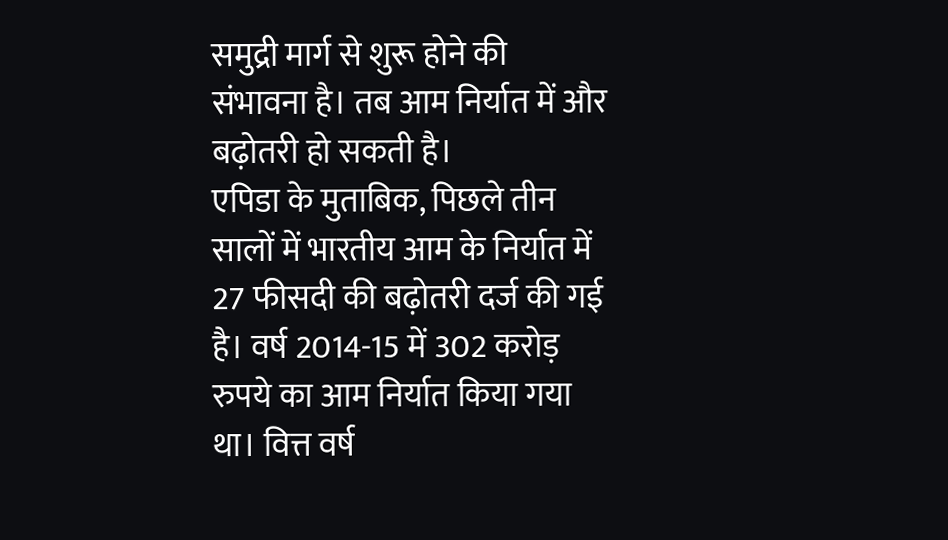समुद्री मार्ग से शुरू होने की संभावना है। तब आम निर्यात में और बढ़ोतरी हो सकती है।
एपिडा के मुताबिक, पिछले तीन सालों में भारतीय आम के निर्यात में 27 फीसदी की बढ़ोतरी दर्ज की गई है। वर्ष 2014-15 में 302 करोड़ रुपये का आम निर्यात किया गया था। वित्त वर्ष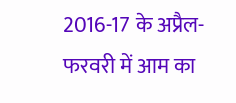2016-17 के अप्रैल-फरवरी में आम का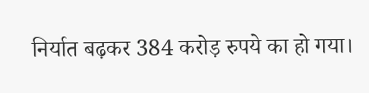निर्यात बढ़कर 384 करोड़ रुपये का हो गया।